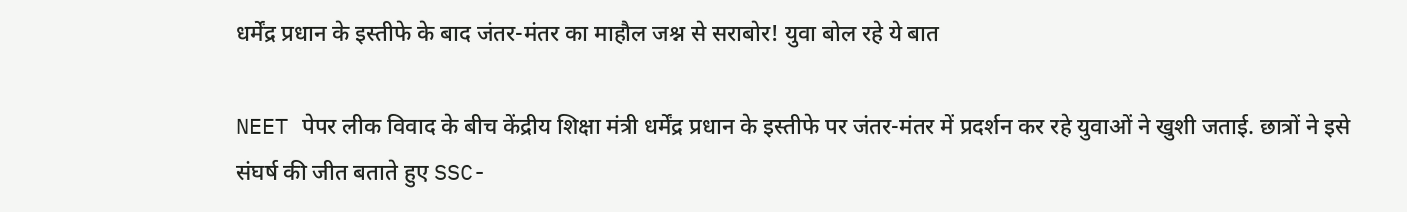धर्मेंद्र प्रधान के इस्तीफे के बाद जंतर-मंतर का माहौल जश्न से सराबोर! युवा बोल रहे ये बात

NEET पेपर लीक विवाद के बीच केंद्रीय शिक्षा मंत्री धर्मेंद्र प्रधान के इस्तीफे पर जंतर-मंतर में प्रदर्शन कर रहे युवाओं ने खुशी जताई. छात्रों ने इसे संघर्ष की जीत बताते हुए SSC-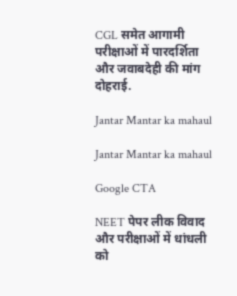CGL समेत आगामी परीक्षाओं में पारदर्शिता और जवाबदेही की मांग दोहराई.

Jantar Mantar ka mahaul

Jantar Mantar ka mahaul

Google CTA

NEET पेपर लीक विवाद और परीक्षाओं में धांधली को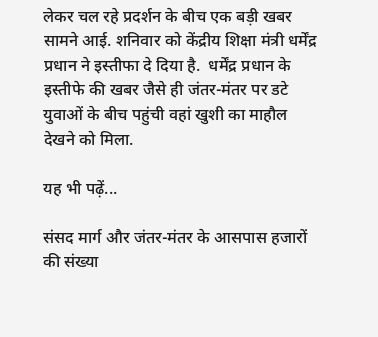लेकर चल रहे प्रदर्शन के बीच एक बड़ी खबर सामने आई. शनिवार को केंद्रीय शिक्षा मंत्री धर्मेंद्र प्रधान ने इस्तीफा दे दिया है.  धर्मेंद्र प्रधान के इस्तीफे की खबर जैसे ही जंतर-मंतर पर डटे युवाओं के बीच पहुंची वहां खुशी का माहौल देखने को मिला.

यह भी पढ़ें...

संसद मार्ग और जंतर-मंतर के आसपास हजारों की संख्या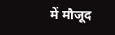में मौजूद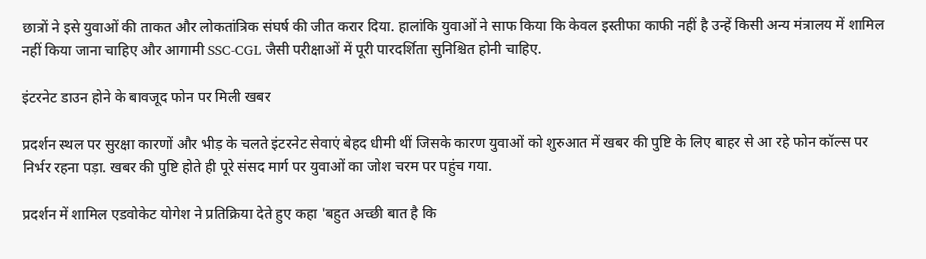छात्रों ने इसे युवाओं की ताकत और लोकतांत्रिक संघर्ष की जीत करार दिया. हालांकि युवाओं ने साफ किया कि केवल इस्तीफा काफी नहीं है उन्हें किसी अन्य मंत्रालय में शामिल नहीं किया जाना चाहिए और आगामी SSC-CGL जैसी परीक्षाओं में पूरी पारदर्शिता सुनिश्चित होनी चाहिए.

इंटरनेट डाउन होने के बावजूद फोन पर मिली खबर

प्रदर्शन स्थल पर सुरक्षा कारणों और भीड़ के चलते इंटरनेट सेवाएं बेहद धीमी थीं जिसके कारण युवाओं को शुरुआत में खबर की पुष्टि के लिए बाहर से आ रहे फोन कॉल्स पर निर्भर रहना पड़ा. खबर की पुष्टि होते ही पूरे संसद मार्ग पर युवाओं का जोश चरम पर पहुंच गया.

प्रदर्शन में शामिल एडवोकेट योगेश ने प्रतिक्रिया देते हुए कहा 'बहुत अच्छी बात है कि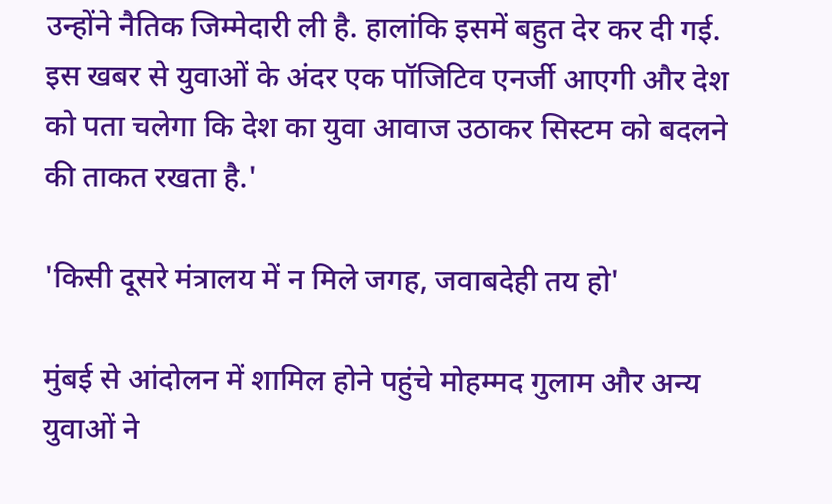उन्होंने नैतिक जिम्मेदारी ली है. हालांकि इसमें बहुत देर कर दी गई. इस खबर से युवाओं के अंदर एक पॉजिटिव एनर्जी आएगी और देश को पता चलेगा कि देश का युवा आवाज उठाकर सिस्टम को बदलने की ताकत रखता है.'

'किसी दूसरे मंत्रालय में न मिले जगह, जवाबदेही तय हो'

मुंबई से आंदोलन में शामिल होने पहुंचे मोहम्मद गुलाम और अन्य युवाओं ने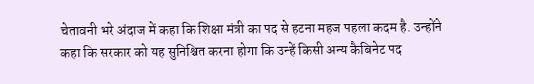चेतावनी भरे अंदाज में कहा कि शिक्षा मंत्री का पद से हटना महज पहला कदम है. उन्होंने कहा कि सरकार को यह सुनिश्चित करना होगा कि उन्हें किसी अन्य कैबिनेट पद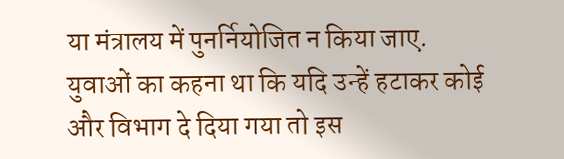या मंत्रालय में पुनर्नियोजित न किया जाए. युवाओं का कहना था कि यदि उन्हें हटाकर कोई और विभाग दे दिया गया तो इस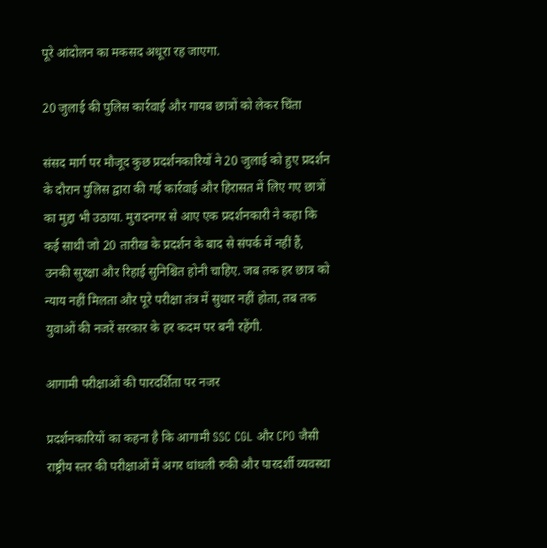पूरे आंदोलन का मकसद अधूरा रह जाएगा.

20 जुलाई की पुलिस कार्रवाई और गायब छात्रों को लेकर चिंता

संसद मार्ग पर मौजूद कुछ प्रदर्शनकारियों ने 20 जुलाई को हुए प्रदर्शन के दौरान पुलिस द्वारा की गई कार्रवाई और हिरासत में लिए गए छात्रों का मुद्दा भी उठाया. मुरादनगर से आए एक प्रदर्शनकारी ने कहा कि कई साथी जो 20 तारीख के प्रदर्शन के बाद से संपर्क में नहीं हैं, उनकी सुरक्षा और रिहाई सुनिश्चित होनी चाहिए. जब तक हर छात्र को न्याय नहीं मिलता और पूरे परीक्षा तंत्र में सुधार नहीं होता, तब तक युवाओं की नजरें सरकार के हर कदम पर बनी रहेंगी.

आगामी परीक्षाओं की पारदर्शिता पर नजर

प्रदर्शनकारियों का कहना है कि आगामी SSC CGL और CPO जैसी राष्ट्रीय स्तर की परीक्षाओं में अगर धांधली रुकी और पारदर्शी व्यवस्था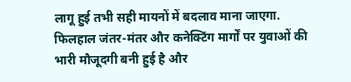लागू हुई तभी सही मायनों में बदलाव माना जाएगा. फिलहाल जंतर-मंतर और कनेक्टिंग मार्गों पर युवाओं की भारी मौजूदगी बनी हुई है और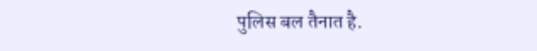पुलिस बल तैनात है.